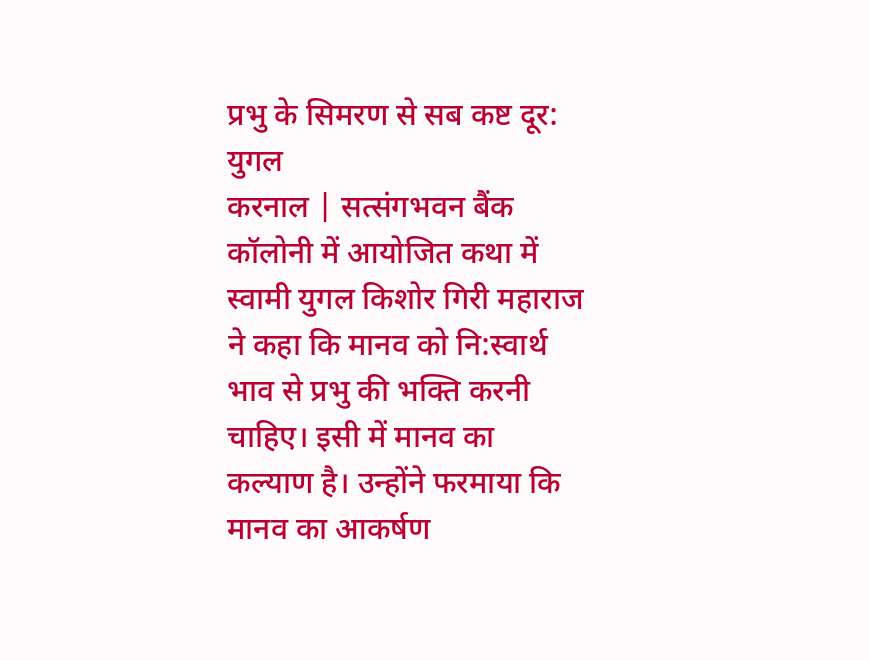प्रभु के सिमरण से सब कष्ट दूर: युगल
करनाल | सत्संगभवन बैंक कॉलोनी में आयोजित कथा में स्वामी युगल किशोर गिरी महाराज ने कहा कि मानव को नि:स्वार्थ भाव से प्रभु की भक्ति करनी चाहिए। इसी में मानव का कल्याण है। उन्होंने फरमाया कि मानव का आकर्षण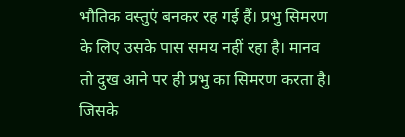भौतिक वस्तुएं बनकर रह गई हैं। प्रभु सिमरण के लिए उसके पास समय नहीं रहा है। मानव तो दुख आने पर ही प्रभु का सिमरण करता है। जिसके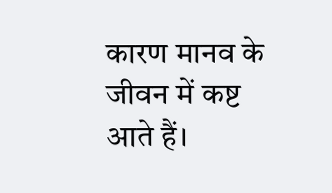कारण मानव के जीवन में कष्ट आते हैं।